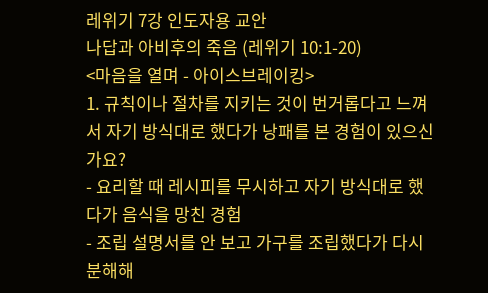레위기 7강 인도자용 교안
나답과 아비후의 죽음 (레위기 10:1-20)
<마음을 열며 - 아이스브레이킹>
1. 규칙이나 절차를 지키는 것이 번거롭다고 느껴서 자기 방식대로 했다가 낭패를 본 경험이 있으신가요?
- 요리할 때 레시피를 무시하고 자기 방식대로 했다가 음식을 망친 경험
- 조립 설명서를 안 보고 가구를 조립했다가 다시 분해해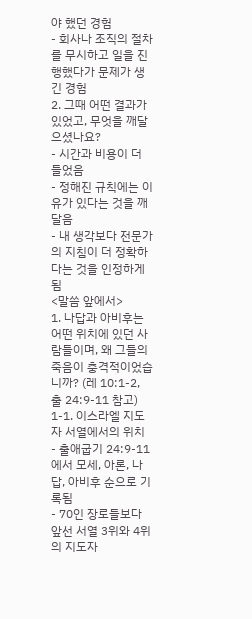야 했던 경험
- 회사나 조직의 절차를 무시하고 일을 진행했다가 문제가 생긴 경험
2. 그때 어떤 결과가 있었고, 무엇을 깨달으셨나요?
- 시간과 비용이 더 들었음
- 정해진 규칙에는 이유가 있다는 것을 깨달음
- 내 생각보다 전문가의 지침이 더 정확하다는 것을 인정하게 됨
<말씀 앞에서>
1. 나답과 아비후는 어떤 위치에 있던 사람들이며, 왜 그들의 죽음이 충격적이었습니까? (레 10:1-2, 출 24:9-11 참고)
1-1. 이스라엘 지도자 서열에서의 위치
- 출애굽기 24:9-11에서 모세, 아론, 나답, 아비후 순으로 기록됨
- 70인 장로들보다 앞선 서열 3위와 4위의 지도자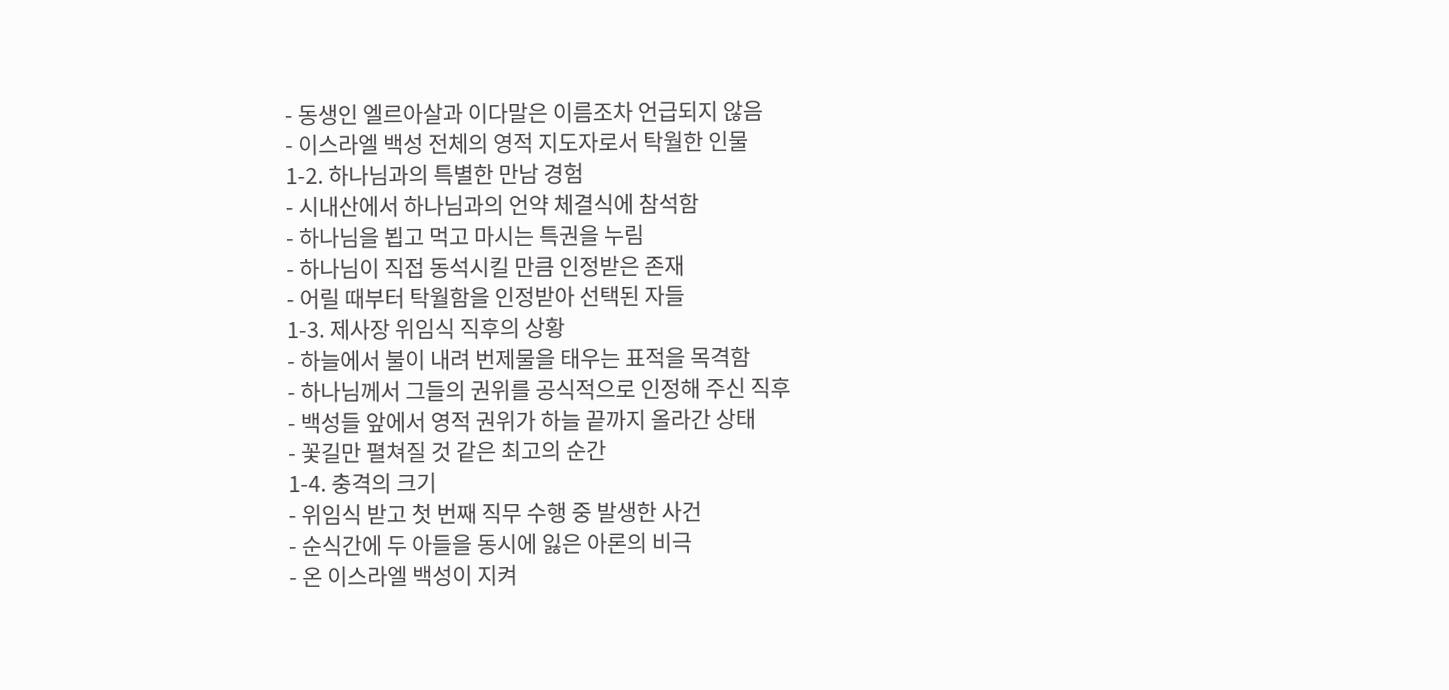- 동생인 엘르아살과 이다말은 이름조차 언급되지 않음
- 이스라엘 백성 전체의 영적 지도자로서 탁월한 인물
1-2. 하나님과의 특별한 만남 경험
- 시내산에서 하나님과의 언약 체결식에 참석함
- 하나님을 뵙고 먹고 마시는 특권을 누림
- 하나님이 직접 동석시킬 만큼 인정받은 존재
- 어릴 때부터 탁월함을 인정받아 선택된 자들
1-3. 제사장 위임식 직후의 상황
- 하늘에서 불이 내려 번제물을 태우는 표적을 목격함
- 하나님께서 그들의 권위를 공식적으로 인정해 주신 직후
- 백성들 앞에서 영적 권위가 하늘 끝까지 올라간 상태
- 꽃길만 펼쳐질 것 같은 최고의 순간
1-4. 충격의 크기
- 위임식 받고 첫 번째 직무 수행 중 발생한 사건
- 순식간에 두 아들을 동시에 잃은 아론의 비극
- 온 이스라엘 백성이 지켜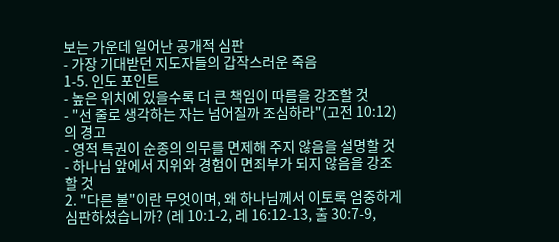보는 가운데 일어난 공개적 심판
- 가장 기대받던 지도자들의 갑작스러운 죽음
1-5. 인도 포인트
- 높은 위치에 있을수록 더 큰 책임이 따름을 강조할 것
- "선 줄로 생각하는 자는 넘어질까 조심하라"(고전 10:12)의 경고
- 영적 특권이 순종의 의무를 면제해 주지 않음을 설명할 것
- 하나님 앞에서 지위와 경험이 면죄부가 되지 않음을 강조할 것
2. "다른 불"이란 무엇이며, 왜 하나님께서 이토록 엄중하게 심판하셨습니까? (레 10:1-2, 레 16:12-13, 출 30:7-9,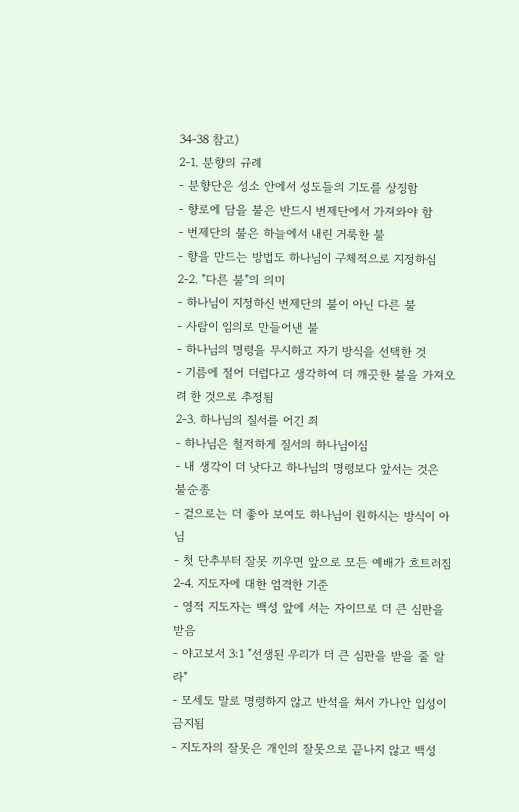34-38 참고)
2-1. 분향의 규례
- 분향단은 성소 안에서 성도들의 기도를 상징함
- 향로에 담을 불은 반드시 번제단에서 가져와야 함
- 번제단의 불은 하늘에서 내린 거룩한 불
- 향을 만드는 방법도 하나님이 구체적으로 지정하심
2-2. "다른 불"의 의미
- 하나님이 지정하신 번제단의 불이 아닌 다른 불
- 사람이 임의로 만들어낸 불
- 하나님의 명령을 무시하고 자기 방식을 선택한 것
- 기름에 절어 더럽다고 생각하여 더 깨끗한 불을 가져오려 한 것으로 추정됨
2-3. 하나님의 질서를 어긴 죄
- 하나님은 철저하게 질서의 하나님이심
- 내 생각이 더 낫다고 하나님의 명령보다 앞서는 것은 불순종
- 겉으로는 더 좋아 보여도 하나님이 원하시는 방식이 아님
- 첫 단추부터 잘못 끼우면 앞으로 모든 예배가 흐트러짐
2-4. 지도자에 대한 엄격한 기준
- 영적 지도자는 백성 앞에 서는 자이므로 더 큰 심판을 받음
- 야고보서 3:1 "선생된 우리가 더 큰 심판을 받을 줄 알라"
- 모세도 말로 명령하지 않고 반석을 쳐서 가나안 입성이 금지됨
- 지도자의 잘못은 개인의 잘못으로 끝나지 않고 백성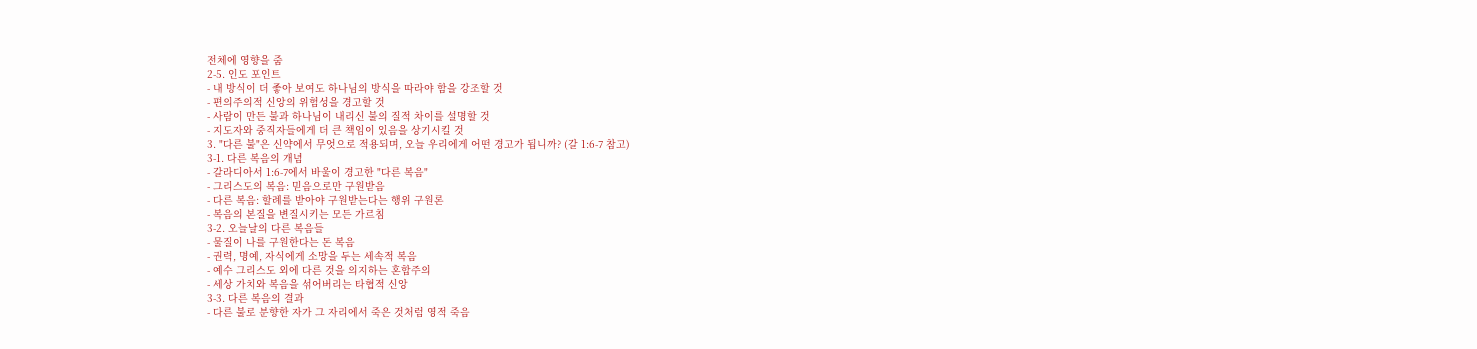전체에 영향을 줌
2-5. 인도 포인트
- 내 방식이 더 좋아 보여도 하나님의 방식을 따라야 함을 강조할 것
- 편의주의적 신앙의 위험성을 경고할 것
- 사람이 만든 불과 하나님이 내리신 불의 질적 차이를 설명할 것
- 지도자와 중직자들에게 더 큰 책임이 있음을 상기시킬 것
3. "다른 불"은 신약에서 무엇으로 적용되며, 오늘 우리에게 어떤 경고가 됩니까? (갈 1:6-7 참고)
3-1. 다른 복음의 개념
- 갈라디아서 1:6-7에서 바울이 경고한 "다른 복음"
- 그리스도의 복음: 믿음으로만 구원받음
- 다른 복음: 할례를 받아야 구원받는다는 행위 구원론
- 복음의 본질을 변질시키는 모든 가르침
3-2. 오늘날의 다른 복음들
- 물질이 나를 구원한다는 돈 복음
- 권력, 명예, 자식에게 소망을 두는 세속적 복음
- 예수 그리스도 외에 다른 것을 의지하는 혼합주의
- 세상 가치와 복음을 섞어버리는 타협적 신앙
3-3. 다른 복음의 결과
- 다른 불로 분향한 자가 그 자리에서 죽은 것처럼 영적 죽음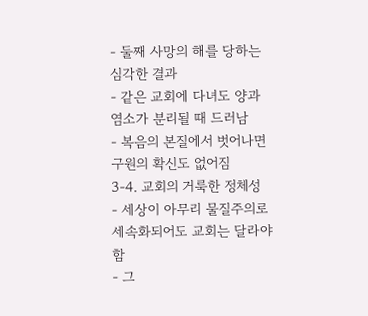- 둘째 사망의 해를 당하는 심각한 결과
- 같은 교회에 다녀도 양과 염소가 분리될 때 드러남
- 복음의 본질에서 벗어나면 구원의 확신도 없어짐
3-4. 교회의 거룩한 정체성
- 세상이 아무리 물질주의로 세속화되어도 교회는 달라야 함
- 그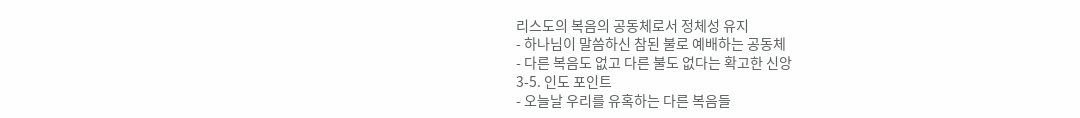리스도의 복음의 공동체로서 정체성 유지
- 하나님이 말씀하신 참된 불로 예배하는 공동체
- 다른 복음도 없고 다른 불도 없다는 확고한 신앙
3-5. 인도 포인트
- 오늘날 우리를 유혹하는 다른 복음들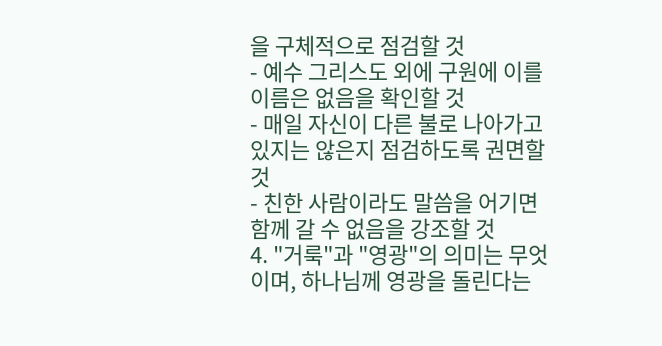을 구체적으로 점검할 것
- 예수 그리스도 외에 구원에 이를 이름은 없음을 확인할 것
- 매일 자신이 다른 불로 나아가고 있지는 않은지 점검하도록 권면할 것
- 친한 사람이라도 말씀을 어기면 함께 갈 수 없음을 강조할 것
4. "거룩"과 "영광"의 의미는 무엇이며, 하나님께 영광을 돌린다는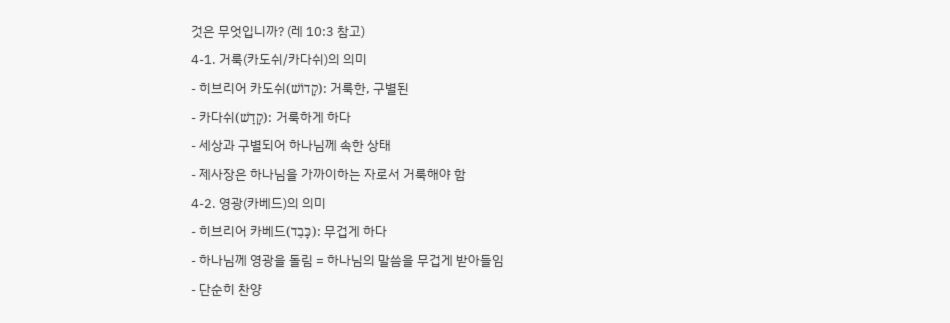것은 무엇입니까? (레 10:3 참고)
4-1. 거룩(카도쉬/카다쉬)의 의미
- 히브리어 카도쉬(קָדוֹשׁ): 거룩한, 구별된
- 카다쉬(קָדַשׁ): 거룩하게 하다
- 세상과 구별되어 하나님께 속한 상태
- 제사장은 하나님을 가까이하는 자로서 거룩해야 함
4-2. 영광(카베드)의 의미
- 히브리어 카베드(כָּבֵד): 무겁게 하다
- 하나님께 영광을 돌림 = 하나님의 말씀을 무겁게 받아들임
- 단순히 찬양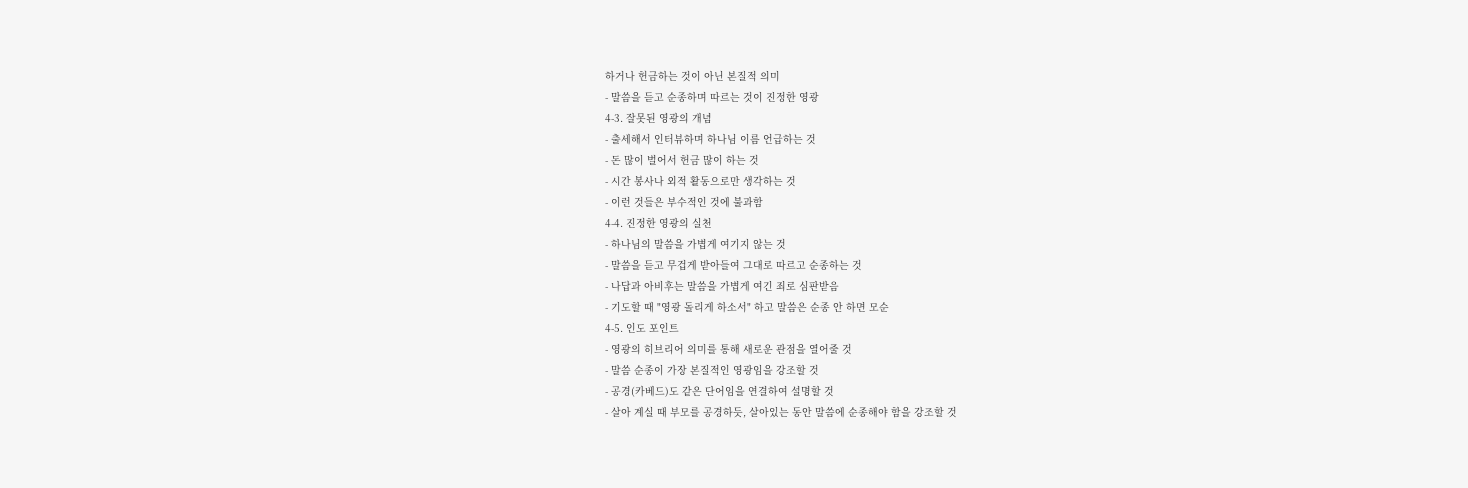하거나 헌금하는 것이 아닌 본질적 의미
- 말씀을 듣고 순종하며 따르는 것이 진정한 영광
4-3. 잘못된 영광의 개념
- 출세해서 인터뷰하며 하나님 이름 언급하는 것
- 돈 많이 벌어서 헌금 많이 하는 것
- 시간 봉사나 외적 활동으로만 생각하는 것
- 이런 것들은 부수적인 것에 불과함
4-4. 진정한 영광의 실천
- 하나님의 말씀을 가볍게 여기지 않는 것
- 말씀을 듣고 무겁게 받아들여 그대로 따르고 순종하는 것
- 나답과 아비후는 말씀을 가볍게 여긴 죄로 심판받음
- 기도할 때 "영광 돌리게 하소서" 하고 말씀은 순종 안 하면 모순
4-5. 인도 포인트
- 영광의 히브리어 의미를 통해 새로운 관점을 열어줄 것
- 말씀 순종이 가장 본질적인 영광임을 강조할 것
- 공경(카베드)도 같은 단어임을 연결하여 설명할 것
- 살아 계실 때 부모를 공경하듯, 살아있는 동안 말씀에 순종해야 함을 강조할 것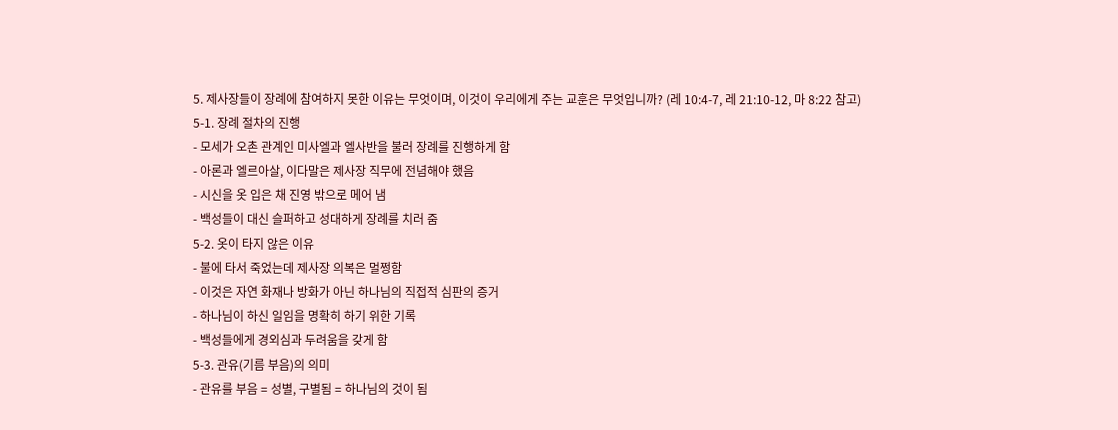5. 제사장들이 장례에 참여하지 못한 이유는 무엇이며, 이것이 우리에게 주는 교훈은 무엇입니까? (레 10:4-7, 레 21:10-12, 마 8:22 참고)
5-1. 장례 절차의 진행
- 모세가 오촌 관계인 미사엘과 엘사반을 불러 장례를 진행하게 함
- 아론과 엘르아살, 이다말은 제사장 직무에 전념해야 했음
- 시신을 옷 입은 채 진영 밖으로 메어 냄
- 백성들이 대신 슬퍼하고 성대하게 장례를 치러 줌
5-2. 옷이 타지 않은 이유
- 불에 타서 죽었는데 제사장 의복은 멀쩡함
- 이것은 자연 화재나 방화가 아닌 하나님의 직접적 심판의 증거
- 하나님이 하신 일임을 명확히 하기 위한 기록
- 백성들에게 경외심과 두려움을 갖게 함
5-3. 관유(기름 부음)의 의미
- 관유를 부음 = 성별, 구별됨 = 하나님의 것이 됨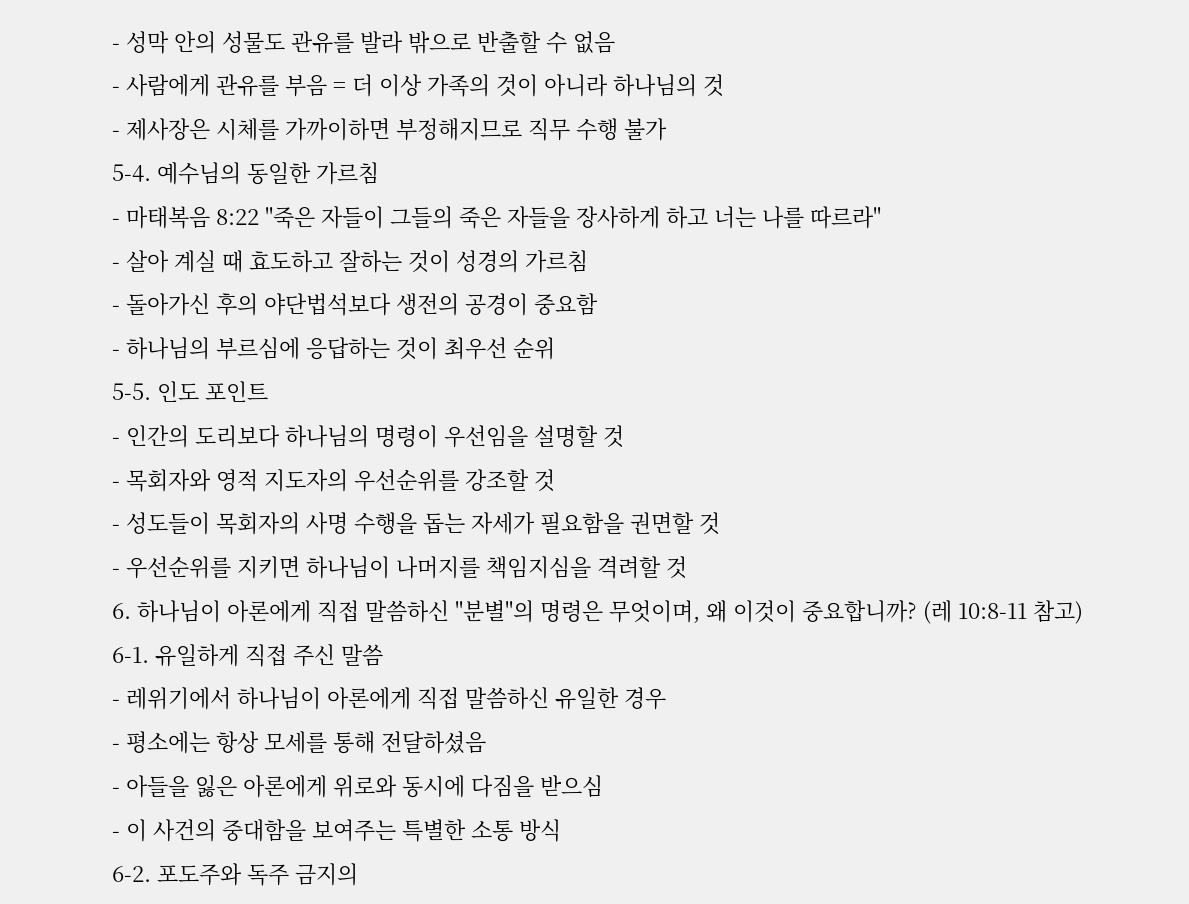- 성막 안의 성물도 관유를 발라 밖으로 반출할 수 없음
- 사람에게 관유를 부음 = 더 이상 가족의 것이 아니라 하나님의 것
- 제사장은 시체를 가까이하면 부정해지므로 직무 수행 불가
5-4. 예수님의 동일한 가르침
- 마태복음 8:22 "죽은 자들이 그들의 죽은 자들을 장사하게 하고 너는 나를 따르라"
- 살아 계실 때 효도하고 잘하는 것이 성경의 가르침
- 돌아가신 후의 야단법석보다 생전의 공경이 중요함
- 하나님의 부르심에 응답하는 것이 최우선 순위
5-5. 인도 포인트
- 인간의 도리보다 하나님의 명령이 우선임을 설명할 것
- 목회자와 영적 지도자의 우선순위를 강조할 것
- 성도들이 목회자의 사명 수행을 돕는 자세가 필요함을 권면할 것
- 우선순위를 지키면 하나님이 나머지를 책임지심을 격려할 것
6. 하나님이 아론에게 직접 말씀하신 "분별"의 명령은 무엇이며, 왜 이것이 중요합니까? (레 10:8-11 참고)
6-1. 유일하게 직접 주신 말씀
- 레위기에서 하나님이 아론에게 직접 말씀하신 유일한 경우
- 평소에는 항상 모세를 통해 전달하셨음
- 아들을 잃은 아론에게 위로와 동시에 다짐을 받으심
- 이 사건의 중대함을 보여주는 특별한 소통 방식
6-2. 포도주와 독주 금지의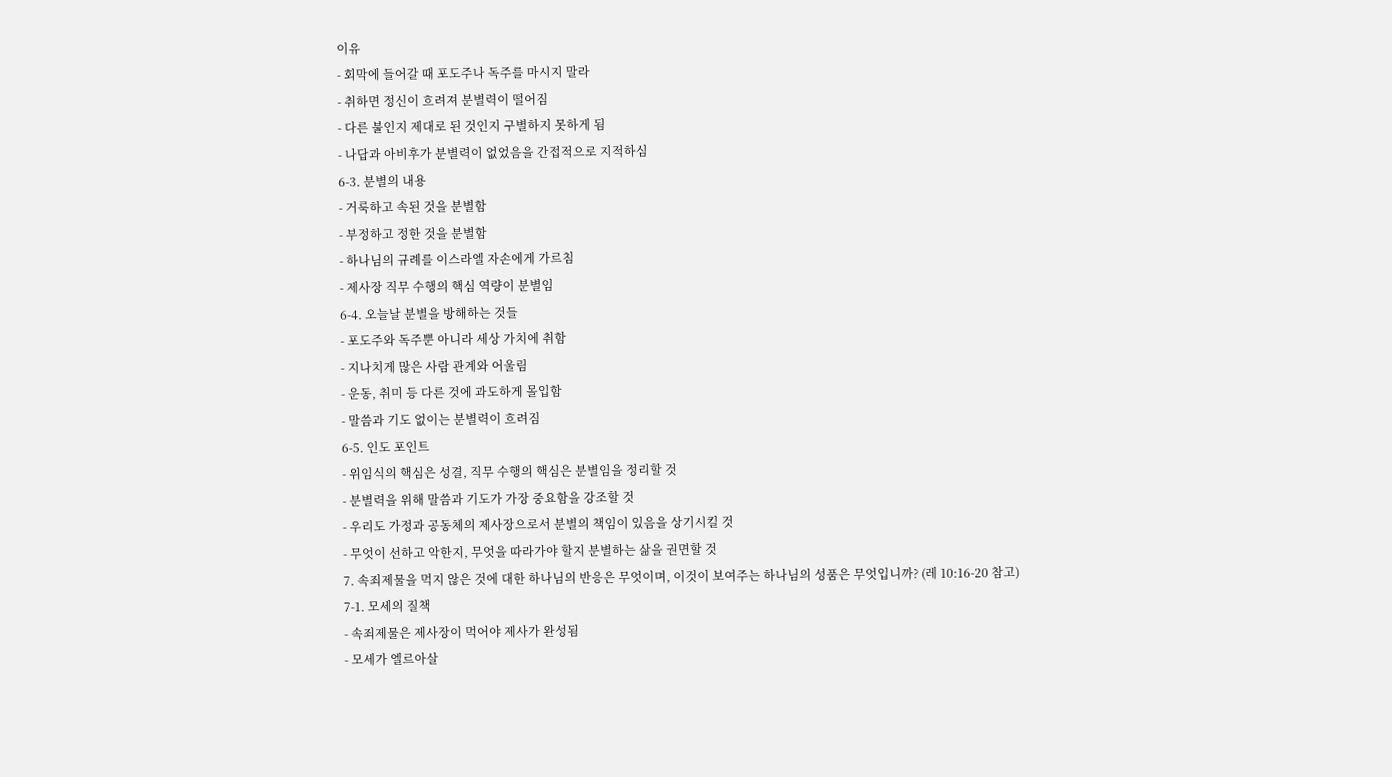이유
- 회막에 들어갈 때 포도주나 독주를 마시지 말라
- 취하면 정신이 흐려져 분별력이 떨어짐
- 다른 불인지 제대로 된 것인지 구별하지 못하게 됨
- 나답과 아비후가 분별력이 없었음을 간접적으로 지적하심
6-3. 분별의 내용
- 거룩하고 속된 것을 분별함
- 부정하고 정한 것을 분별함
- 하나님의 규례를 이스라엘 자손에게 가르침
- 제사장 직무 수행의 핵심 역량이 분별임
6-4. 오늘날 분별을 방해하는 것들
- 포도주와 독주뿐 아니라 세상 가치에 취함
- 지나치게 많은 사람 관계와 어울림
- 운동, 취미 등 다른 것에 과도하게 몰입함
- 말씀과 기도 없이는 분별력이 흐려짐
6-5. 인도 포인트
- 위임식의 핵심은 성결, 직무 수행의 핵심은 분별임을 정리할 것
- 분별력을 위해 말씀과 기도가 가장 중요함을 강조할 것
- 우리도 가정과 공동체의 제사장으로서 분별의 책임이 있음을 상기시킬 것
- 무엇이 선하고 악한지, 무엇을 따라가야 할지 분별하는 삶을 권면할 것
7. 속죄제물을 먹지 않은 것에 대한 하나님의 반응은 무엇이며, 이것이 보여주는 하나님의 성품은 무엇입니까? (레 10:16-20 참고)
7-1. 모세의 질책
- 속죄제물은 제사장이 먹어야 제사가 완성됨
- 모세가 엘르아살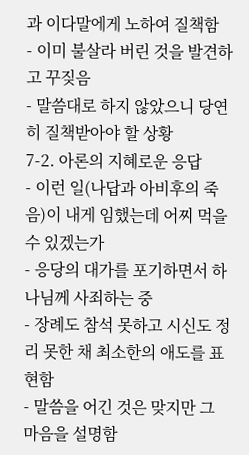과 이다말에게 노하여 질책함
- 이미 불살라 버린 것을 발견하고 꾸짖음
- 말씀대로 하지 않았으니 당연히 질책받아야 할 상황
7-2. 아론의 지혜로운 응답
- 이런 일(나답과 아비후의 죽음)이 내게 임했는데 어찌 먹을 수 있겠는가
- 응당의 대가를 포기하면서 하나님께 사죄하는 중
- 장례도 참석 못하고 시신도 정리 못한 채 최소한의 애도를 표현함
- 말씀을 어긴 것은 맞지만 그 마음을 설명함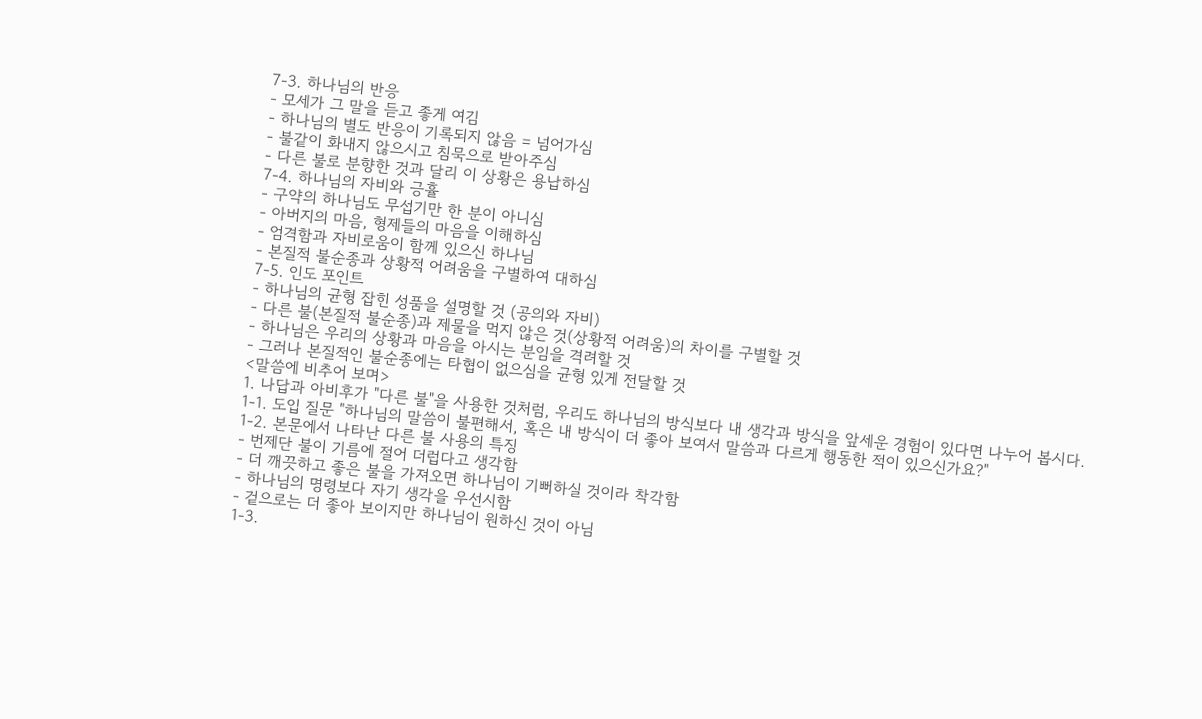7-3. 하나님의 반응
- 모세가 그 말을 듣고 좋게 여김
- 하나님의 별도 반응이 기록되지 않음 = 넘어가심
- 불같이 화내지 않으시고 침묵으로 받아주심
- 다른 불로 분향한 것과 달리 이 상황은 용납하심
7-4. 하나님의 자비와 긍휼
- 구약의 하나님도 무섭기만 한 분이 아니심
- 아버지의 마음, 형제들의 마음을 이해하심
- 엄격함과 자비로움이 함께 있으신 하나님
- 본질적 불순종과 상황적 어려움을 구별하여 대하심
7-5. 인도 포인트
- 하나님의 균형 잡힌 성품을 설명할 것 (공의와 자비)
- 다른 불(본질적 불순종)과 제물을 먹지 않은 것(상황적 어려움)의 차이를 구별할 것
- 하나님은 우리의 상황과 마음을 아시는 분임을 격려할 것
- 그러나 본질적인 불순종에는 타협이 없으심을 균형 있게 전달할 것
<말씀에 비추어 보며>
1. 나답과 아비후가 "다른 불"을 사용한 것처럼, 우리도 하나님의 방식보다 내 생각과 방식을 앞세운 경험이 있다면 나누어 봅시다.
1-1. 도입 질문 "하나님의 말씀이 불편해서, 혹은 내 방식이 더 좋아 보여서 말씀과 다르게 행동한 적이 있으신가요?"
1-2. 본문에서 나타난 다른 불 사용의 특징
- 번제단 불이 기름에 절어 더럽다고 생각함
- 더 깨끗하고 좋은 불을 가져오면 하나님이 기뻐하실 것이라 착각함
- 하나님의 명령보다 자기 생각을 우선시함
- 겉으로는 더 좋아 보이지만 하나님이 원하신 것이 아님
1-3.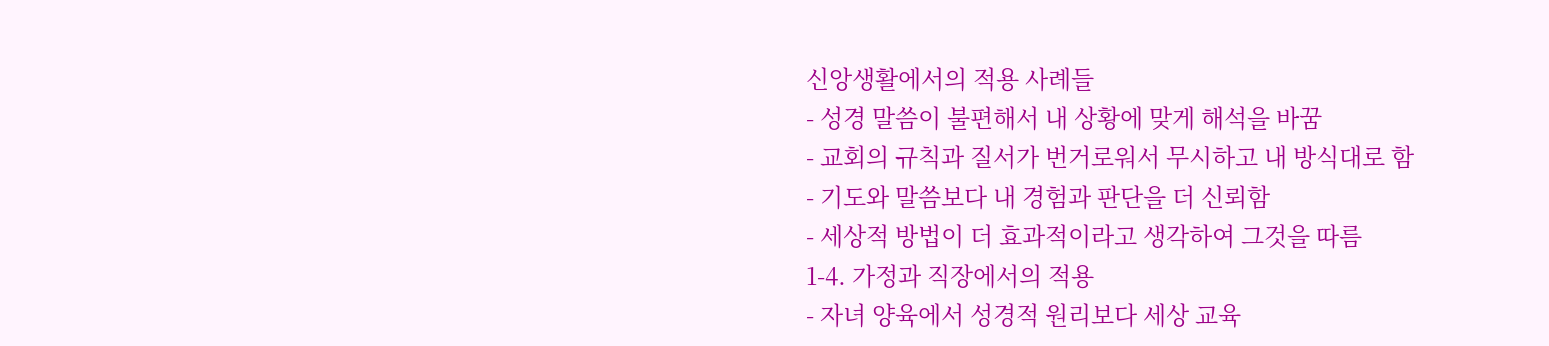신앙생활에서의 적용 사례들
- 성경 말씀이 불편해서 내 상황에 맞게 해석을 바꿈
- 교회의 규칙과 질서가 번거로워서 무시하고 내 방식대로 함
- 기도와 말씀보다 내 경험과 판단을 더 신뢰함
- 세상적 방법이 더 효과적이라고 생각하여 그것을 따름
1-4. 가정과 직장에서의 적용
- 자녀 양육에서 성경적 원리보다 세상 교육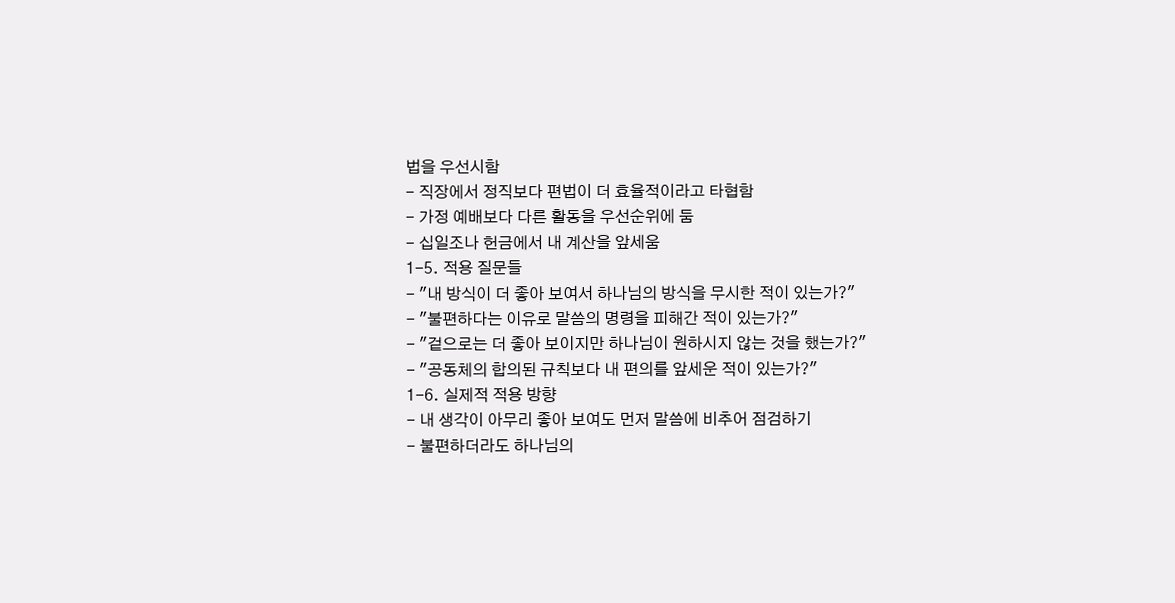법을 우선시함
- 직장에서 정직보다 편법이 더 효율적이라고 타협함
- 가정 예배보다 다른 활동을 우선순위에 둠
- 십일조나 헌금에서 내 계산을 앞세움
1-5. 적용 질문들
- "내 방식이 더 좋아 보여서 하나님의 방식을 무시한 적이 있는가?"
- "불편하다는 이유로 말씀의 명령을 피해간 적이 있는가?"
- "겉으로는 더 좋아 보이지만 하나님이 원하시지 않는 것을 했는가?"
- "공동체의 합의된 규칙보다 내 편의를 앞세운 적이 있는가?"
1-6. 실제적 적용 방향
- 내 생각이 아무리 좋아 보여도 먼저 말씀에 비추어 점검하기
- 불편하더라도 하나님의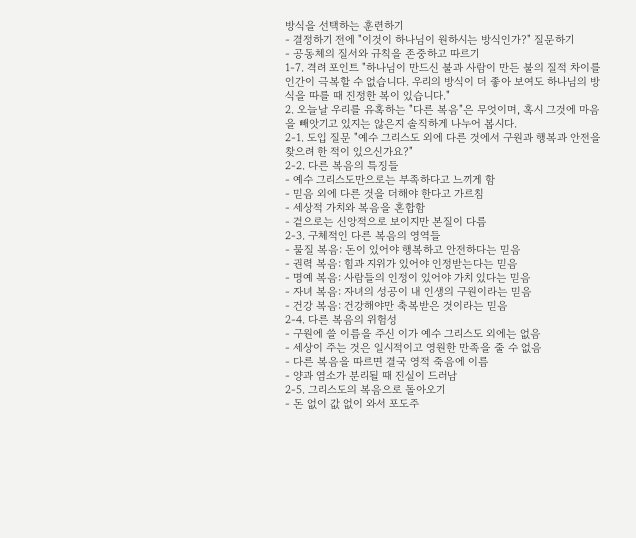방식을 선택하는 훈련하기
- 결정하기 전에 "이것이 하나님이 원하시는 방식인가?" 질문하기
- 공동체의 질서와 규칙을 존중하고 따르기
1-7. 격려 포인트 "하나님이 만드신 불과 사람이 만든 불의 질적 차이를 인간이 극복할 수 없습니다. 우리의 방식이 더 좋아 보여도 하나님의 방식을 따를 때 진정한 복이 있습니다."
2. 오늘날 우리를 유혹하는 "다른 복음"은 무엇이며, 혹시 그것에 마음을 빼앗기고 있지는 않은지 솔직하게 나누어 봅시다.
2-1. 도입 질문 "예수 그리스도 외에 다른 것에서 구원과 행복과 안전을 찾으려 한 적이 있으신가요?"
2-2. 다른 복음의 특징들
- 예수 그리스도만으로는 부족하다고 느끼게 함
- 믿음 외에 다른 것을 더해야 한다고 가르침
- 세상적 가치와 복음을 혼합함
- 겉으로는 신앙적으로 보이지만 본질이 다름
2-3. 구체적인 다른 복음의 영역들
- 물질 복음: 돈이 있어야 행복하고 안전하다는 믿음
- 권력 복음: 힘과 지위가 있어야 인정받는다는 믿음
- 명예 복음: 사람들의 인정이 있어야 가치 있다는 믿음
- 자녀 복음: 자녀의 성공이 내 인생의 구원이라는 믿음
- 건강 복음: 건강해야만 축복받은 것이라는 믿음
2-4. 다른 복음의 위험성
- 구원에 쓸 이름을 주신 이가 예수 그리스도 외에는 없음
- 세상이 주는 것은 일시적이고 영원한 만족을 줄 수 없음
- 다른 복음을 따르면 결국 영적 죽음에 이름
- 양과 염소가 분리될 때 진실이 드러남
2-5. 그리스도의 복음으로 돌아오기
- 돈 없이 값 없이 와서 포도주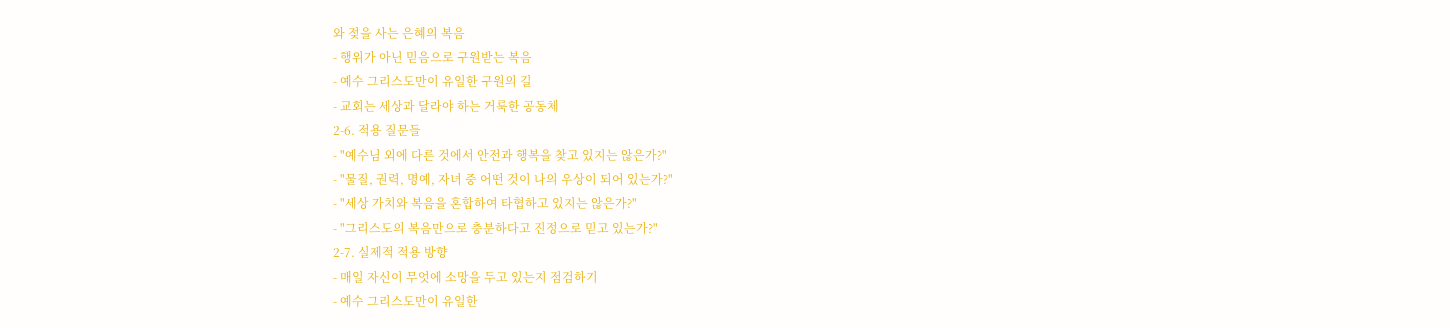와 젖을 사는 은혜의 복음
- 행위가 아닌 믿음으로 구원받는 복음
- 예수 그리스도만이 유일한 구원의 길
- 교회는 세상과 달라야 하는 거룩한 공동체
2-6. 적용 질문들
- "예수님 외에 다른 것에서 안전과 행복을 찾고 있지는 않은가?"
- "물질, 권력, 명예, 자녀 중 어떤 것이 나의 우상이 되어 있는가?"
- "세상 가치와 복음을 혼합하여 타협하고 있지는 않은가?"
- "그리스도의 복음만으로 충분하다고 진정으로 믿고 있는가?"
2-7. 실제적 적용 방향
- 매일 자신이 무엇에 소망을 두고 있는지 점검하기
- 예수 그리스도만이 유일한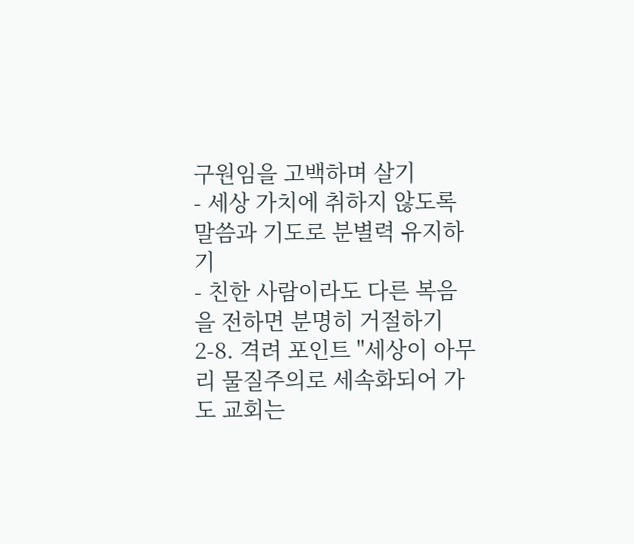구원임을 고백하며 살기
- 세상 가치에 취하지 않도록 말씀과 기도로 분별력 유지하기
- 친한 사람이라도 다른 복음을 전하면 분명히 거절하기
2-8. 격려 포인트 "세상이 아무리 물질주의로 세속화되어 가도 교회는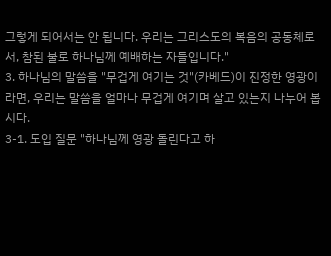그렇게 되어서는 안 됩니다. 우리는 그리스도의 복음의 공동체로서, 참된 불로 하나님께 예배하는 자들입니다."
3. 하나님의 말씀을 "무겁게 여기는 것"(카베드)이 진정한 영광이라면, 우리는 말씀을 얼마나 무겁게 여기며 살고 있는지 나누어 봅시다.
3-1. 도입 질문 "하나님께 영광 돌린다고 하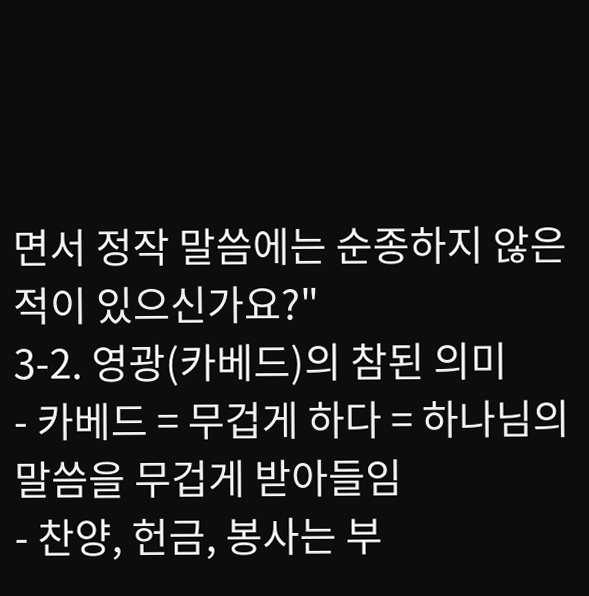면서 정작 말씀에는 순종하지 않은 적이 있으신가요?"
3-2. 영광(카베드)의 참된 의미
- 카베드 = 무겁게 하다 = 하나님의 말씀을 무겁게 받아들임
- 찬양, 헌금, 봉사는 부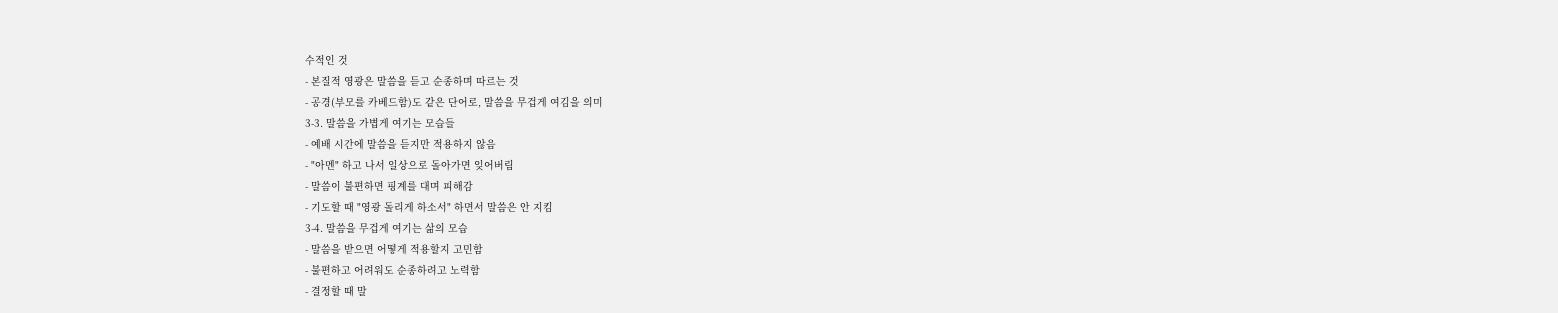수적인 것
- 본질적 영광은 말씀을 듣고 순종하며 따르는 것
- 공경(부모를 카베드함)도 같은 단어로, 말씀을 무겁게 여김을 의미
3-3. 말씀을 가볍게 여기는 모습들
- 예배 시간에 말씀을 듣지만 적용하지 않음
- "아멘" 하고 나서 일상으로 돌아가면 잊어버림
- 말씀이 불편하면 핑계를 대며 피해감
- 기도할 때 "영광 돌리게 하소서" 하면서 말씀은 안 지킴
3-4. 말씀을 무겁게 여기는 삶의 모습
- 말씀을 받으면 어떻게 적용할지 고민함
- 불편하고 어려워도 순종하려고 노력함
- 결정할 때 말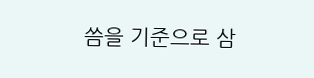씀을 기준으로 삼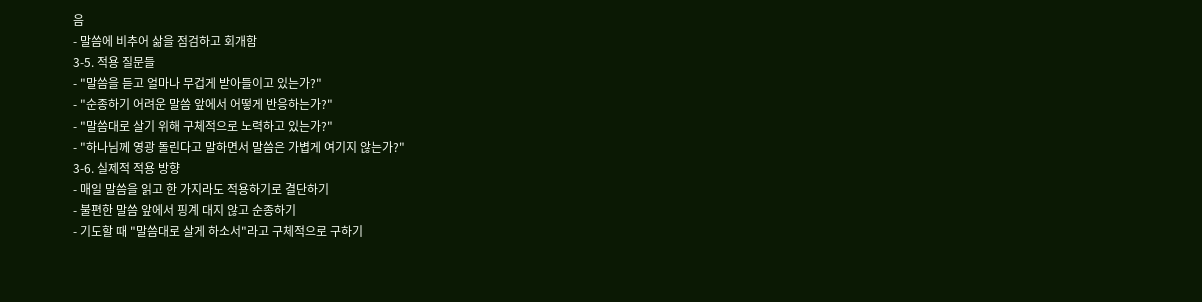음
- 말씀에 비추어 삶을 점검하고 회개함
3-5. 적용 질문들
- "말씀을 듣고 얼마나 무겁게 받아들이고 있는가?"
- "순종하기 어려운 말씀 앞에서 어떻게 반응하는가?"
- "말씀대로 살기 위해 구체적으로 노력하고 있는가?"
- "하나님께 영광 돌린다고 말하면서 말씀은 가볍게 여기지 않는가?"
3-6. 실제적 적용 방향
- 매일 말씀을 읽고 한 가지라도 적용하기로 결단하기
- 불편한 말씀 앞에서 핑계 대지 않고 순종하기
- 기도할 때 "말씀대로 살게 하소서"라고 구체적으로 구하기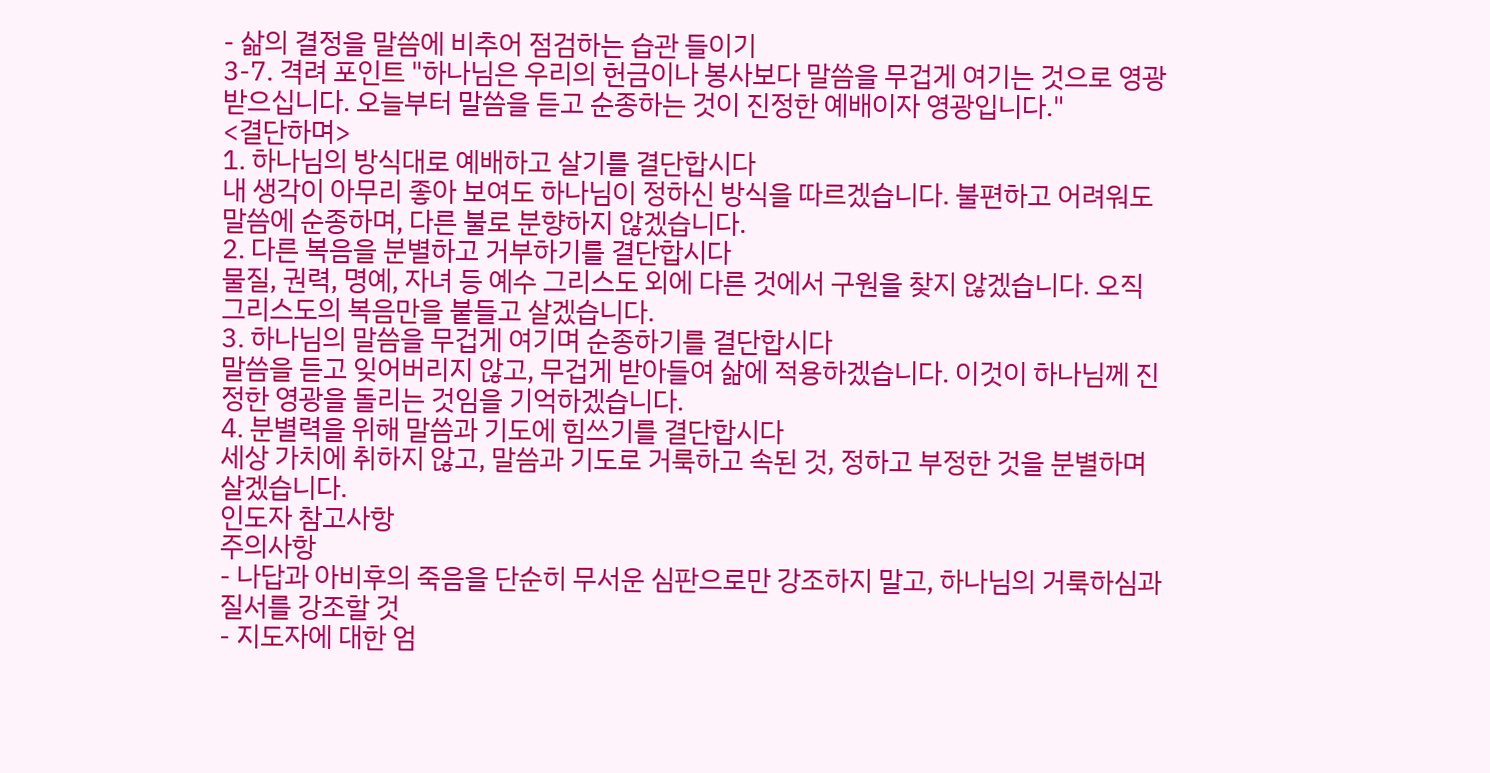- 삶의 결정을 말씀에 비추어 점검하는 습관 들이기
3-7. 격려 포인트 "하나님은 우리의 헌금이나 봉사보다 말씀을 무겁게 여기는 것으로 영광 받으십니다. 오늘부터 말씀을 듣고 순종하는 것이 진정한 예배이자 영광입니다."
<결단하며>
1. 하나님의 방식대로 예배하고 살기를 결단합시다
내 생각이 아무리 좋아 보여도 하나님이 정하신 방식을 따르겠습니다. 불편하고 어려워도 말씀에 순종하며, 다른 불로 분향하지 않겠습니다.
2. 다른 복음을 분별하고 거부하기를 결단합시다
물질, 권력, 명예, 자녀 등 예수 그리스도 외에 다른 것에서 구원을 찾지 않겠습니다. 오직 그리스도의 복음만을 붙들고 살겠습니다.
3. 하나님의 말씀을 무겁게 여기며 순종하기를 결단합시다
말씀을 듣고 잊어버리지 않고, 무겁게 받아들여 삶에 적용하겠습니다. 이것이 하나님께 진정한 영광을 돌리는 것임을 기억하겠습니다.
4. 분별력을 위해 말씀과 기도에 힘쓰기를 결단합시다
세상 가치에 취하지 않고, 말씀과 기도로 거룩하고 속된 것, 정하고 부정한 것을 분별하며 살겠습니다.
인도자 참고사항
주의사항
- 나답과 아비후의 죽음을 단순히 무서운 심판으로만 강조하지 말고, 하나님의 거룩하심과 질서를 강조할 것
- 지도자에 대한 엄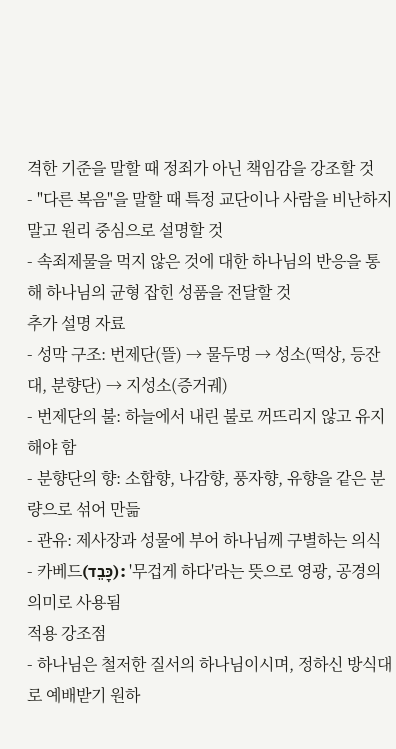격한 기준을 말할 때 정죄가 아닌 책임감을 강조할 것
- "다른 복음"을 말할 때 특정 교단이나 사람을 비난하지 말고 원리 중심으로 설명할 것
- 속죄제물을 먹지 않은 것에 대한 하나님의 반응을 통해 하나님의 균형 잡힌 성품을 전달할 것
추가 설명 자료
- 성막 구조: 번제단(뜰) → 물두멍 → 성소(떡상, 등잔대, 분향단) → 지성소(증거궤)
- 번제단의 불: 하늘에서 내린 불로 꺼뜨리지 않고 유지해야 함
- 분향단의 향: 소합향, 나감향, 풍자향, 유향을 같은 분량으로 섞어 만듦
- 관유: 제사장과 성물에 부어 하나님께 구별하는 의식
- 카베드(כָּבֵד): '무겁게 하다'라는 뜻으로 영광, 공경의 의미로 사용됨
적용 강조점
- 하나님은 철저한 질서의 하나님이시며, 정하신 방식대로 예배받기 원하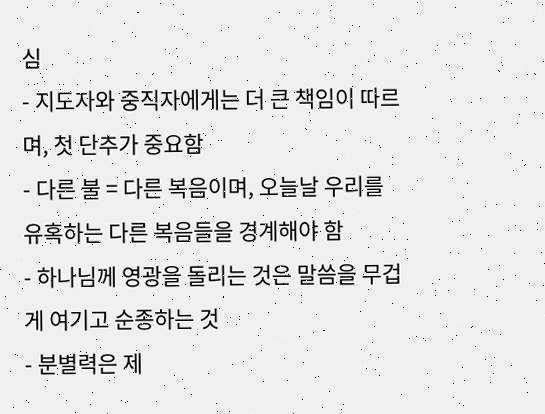심
- 지도자와 중직자에게는 더 큰 책임이 따르며, 첫 단추가 중요함
- 다른 불 = 다른 복음이며, 오늘날 우리를 유혹하는 다른 복음들을 경계해야 함
- 하나님께 영광을 돌리는 것은 말씀을 무겁게 여기고 순종하는 것
- 분별력은 제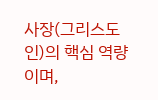사장(그리스도인)의 핵심 역량이며,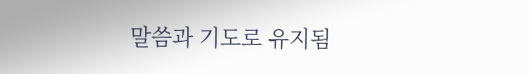말씀과 기도로 유지됨